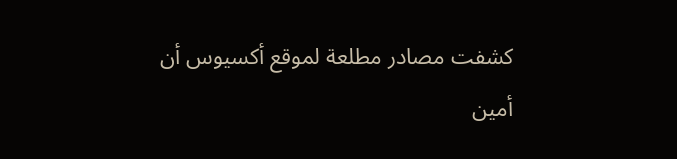كشفت مصادر مطلعة لموقع أكسيوس أن أمين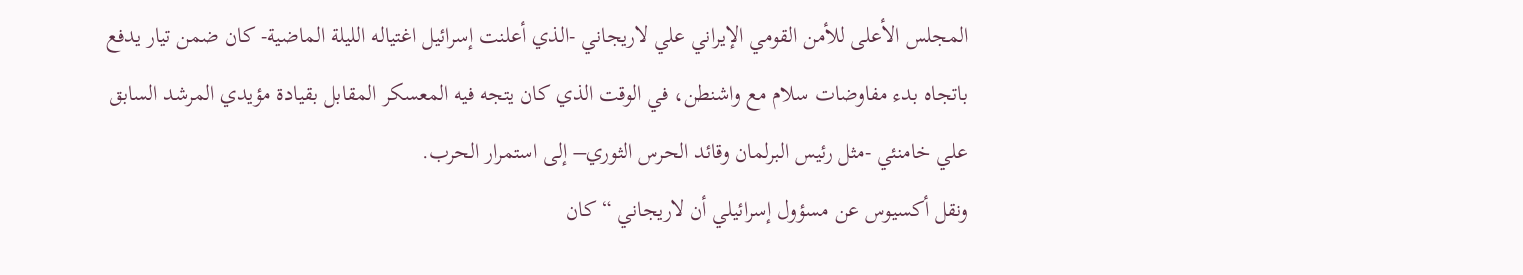المجلس الأعلى للأمن القومي الإيراني علي لاريجاني -الذي أعلنت إسرائيل اغتياله الليلة الماضية- كان ضمن تيار يدفع باتجاه بدء مفاوضات سلام مع واشنطن، في الوقت الذي كان يتجه فيه المعسكر المقابل بقيادة مؤيدي المرشد السابق علي خامنئي -مثل رئيس البرلمان وقائد الحرس الثوري– إلى استمرار الحرب.
ونقل أكسيوس عن مسؤول إسرائيلي أن لاريجاني “كان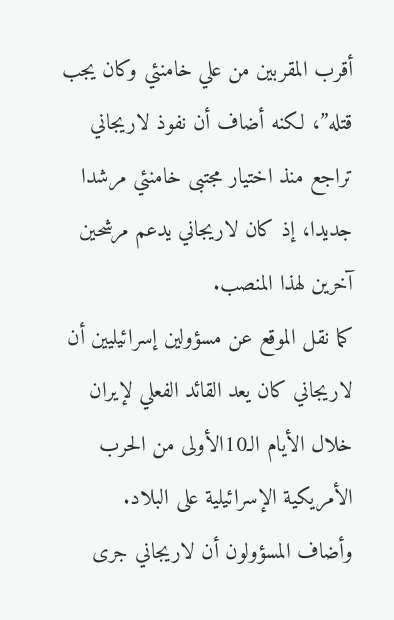أقرب المقربين من علي خامنئي وكان يجب قتله”، لكنه أضاف أن نفوذ لاريجاني تراجع منذ اختيار مجتبى خامنئي مرشدا جديدا، إذ كان لاريجاني يدعم مرشحين آخرين لهذا المنصب.
كما نقل الموقع عن مسؤولين إسرائيليين أن لاريجاني كان يعد القائد الفعلي لإيران خلال الأيام الـ10الأولى من الحرب الأمريكية الإسرائيلية على البلاد.
وأضاف المسؤولون أن لاريجاني جرى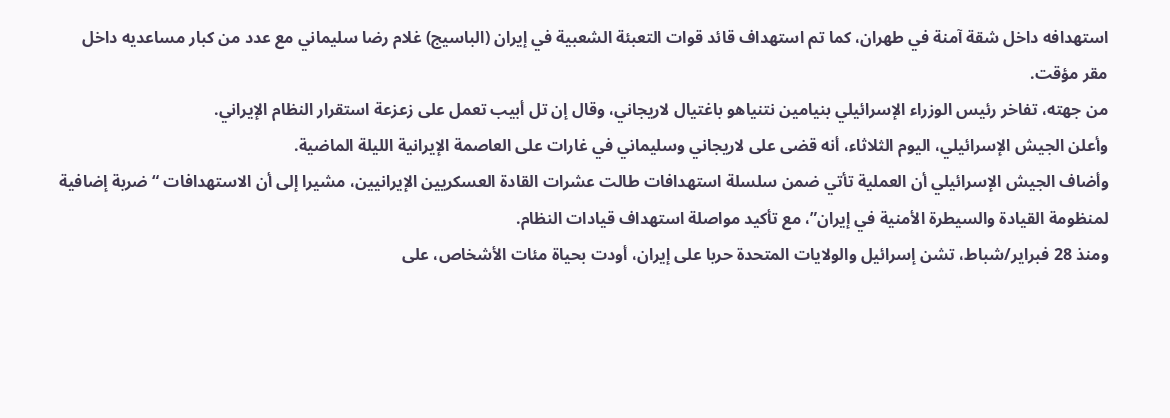استهدافه داخل شقة آمنة في طهران، كما تم استهداف قائد قوات التعبئة الشعبية في إيران (الباسيج) غلام رضا سليماني مع عدد من كبار مساعديه داخل مقر مؤقت.
من جهته، تفاخر رئيس الوزراء الإسرائيلي بنيامين نتنياهو باغتيال لاريجاني، وقال إن تل أبيب تعمل على زعزعة استقرار النظام الإيراني.
وأعلن الجيش الإسرائيلي، اليوم الثلاثاء، أنه قضى على لاريجاني وسليماني في غارات على العاصمة الإيرانية الليلة الماضية.
وأضاف الجيش الإسرائيلي أن العملية تأتي ضمن سلسلة استهدافات طالت عشرات القادة العسكريين الإيرانيين، مشيرا إلى أن الاستهدافات “ضربة إضافية لمنظومة القيادة والسيطرة الأمنية في إيران”، مع تأكيد مواصلة استهداف قيادات النظام.
ومنذ 28 فبراير/شباط، تشن إسرائيل والولايات المتحدة حربا على إيران، أودت بحياة مئات الأشخاص، على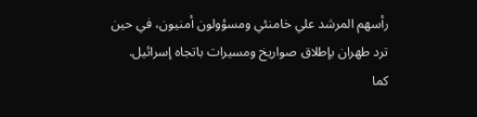رأسهم المرشد علي خامنئي ومسؤولون أمنيون، في حين ترد طهران بإطلاق صواريخ ومسيرات باتجاه إسرائيل.
كما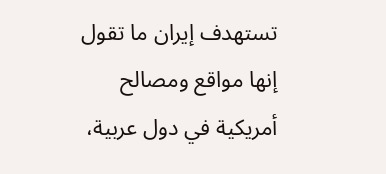تستهدف إيران ما تقول إنها مواقع ومصالح أمريكية في دول عربية،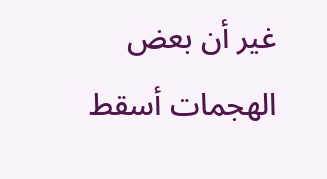غير أن بعض الهجمات أسقط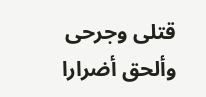قتلى وجرحى وألحق أضرارا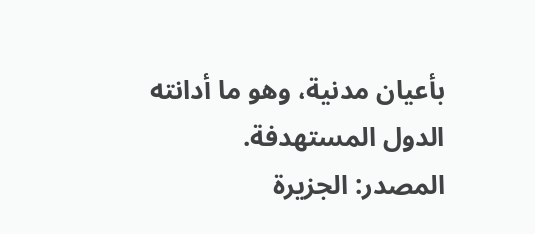بأعيان مدنية، وهو ما أدانته الدول المستهدفة.
المصدر: الجزيرة